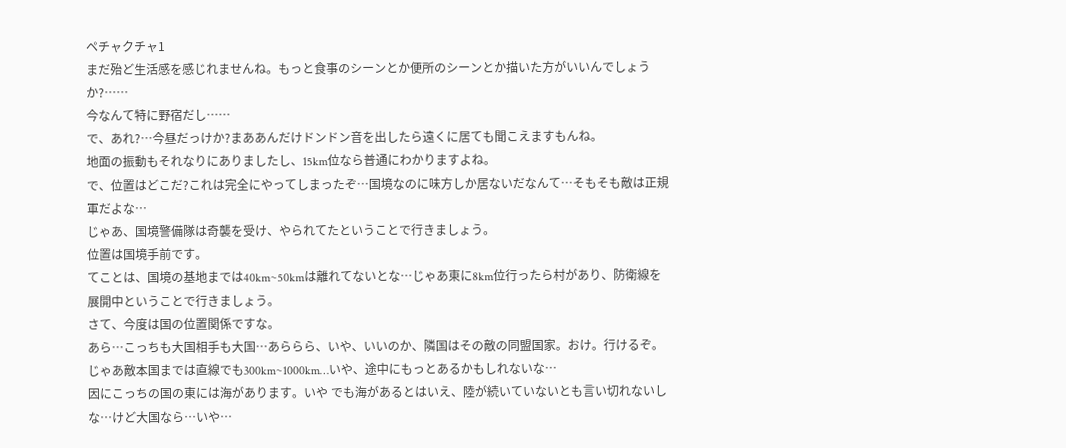ペチャクチャ1
まだ殆ど生活感を感じれませんね。もっと食事のシーンとか便所のシーンとか描いた方がいいんでしょうか?……
今なんて特に野宿だし……
で、あれ?…今昼だっけか?まああんだけドンドン音を出したら遠くに居ても聞こえますもんね。
地面の振動もそれなりにありましたし、15km位なら普通にわかりますよね。
で、位置はどこだ?これは完全にやってしまったぞ…国境なのに味方しか居ないだなんて…そもそも敵は正規軍だよな…
じゃあ、国境警備隊は奇襲を受け、やられてたということで行きましょう。
位置は国境手前です。
てことは、国境の基地までは40km~50kmは離れてないとな…じゃあ東に8km位行ったら村があり、防衛線を展開中ということで行きましょう。
さて、今度は国の位置関係ですな。
あら…こっちも大国相手も大国…あららら、いや、いいのか、隣国はその敵の同盟国家。おけ。行けるぞ。
じゃあ敵本国までは直線でも300km~1000km…いや、途中にもっとあるかもしれないな…
因にこっちの国の東には海があります。いや でも海があるとはいえ、陸が続いていないとも言い切れないしな…けど大国なら…いや…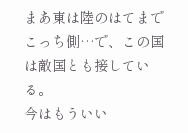まあ東は陸のはてまでこっち側…で、この国は敵国とも接している。
今はもういい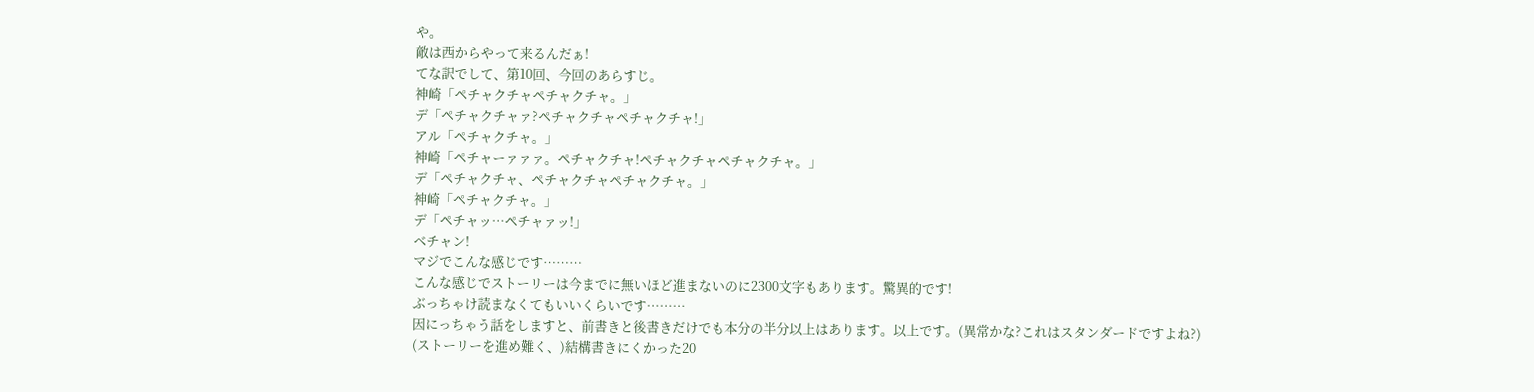や。
敵は西からやって来るんだぁ!
てな訳でして、第10回、今回のあらすじ。
神崎「ペチャクチャペチャクチャ。」
デ「ペチャクチャァ?ペチャクチャペチャクチャ!」
アル「ペチャクチャ。」
神崎「ペチャーァァァ。ペチャクチャ!ペチャクチャペチャクチャ。」
デ「ペチャクチャ、ペチャクチャペチャクチャ。」
神崎「ペチャクチャ。」
デ「ペチャッ…ペチャァッ!」
ベチャン!
マジでこんな感じです………
こんな感じでストーリーは今までに無いほど進まないのに2300文字もあります。驚異的です!
ぶっちゃけ読まなくてもいいくらいです………
因にっちゃう話をしますと、前書きと後書きだけでも本分の半分以上はあります。以上です。(異常かな?これはスタンダードですよね?)
(ストーリーを進め難く、)結構書きにくかった20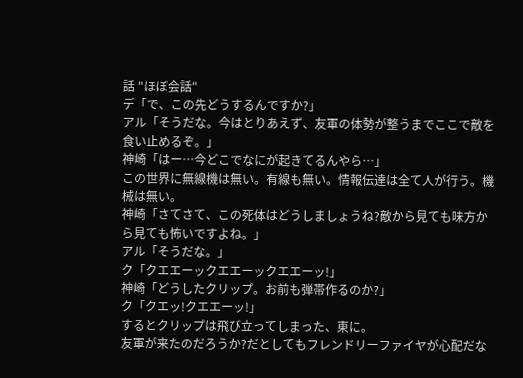話 "ほぼ会話"
デ「で、この先どうするんですか?」
アル「そうだな。今はとりあえず、友軍の体勢が整うまでここで敵を食い止めるぞ。」
神崎「はー…今どこでなにが起きてるんやら…」
この世界に無線機は無い。有線も無い。情報伝達は全て人が行う。機械は無い。
神崎「さてさて、この死体はどうしましょうね?敵から見ても味方から見ても怖いですよね。」
アル「そうだな。」
ク「クエエーックエエーックエエーッ!」
神崎「どうしたクリップ。お前も弾帯作るのか?」
ク「クエッ!クエエーッ!」
するとクリップは飛び立ってしまった、東に。
友軍が来たのだろうか?だとしてもフレンドリーファイヤが心配だな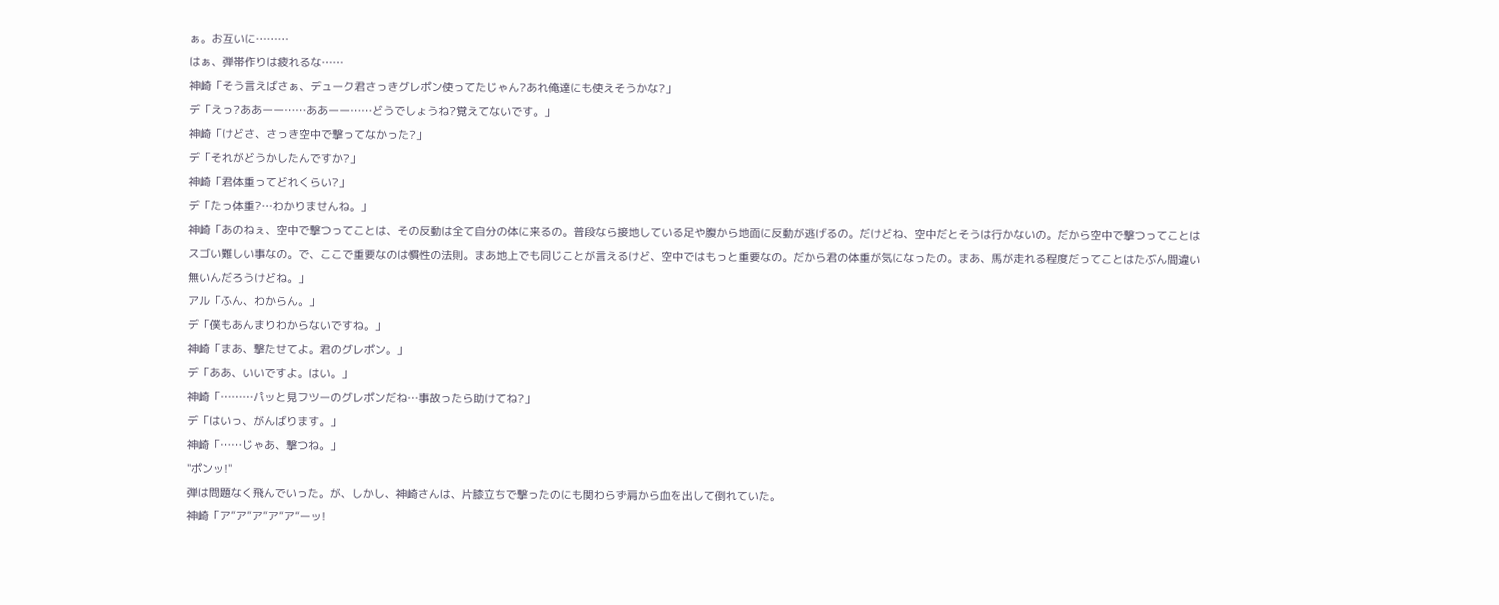ぁ。お互いに………
はぁ、弾帯作りは疲れるな……
神崎「そう言えばさぁ、デューク君さっきグレポン使ってたじゃん?あれ俺達にも使えそうかな?」
デ「えっ?ああーー……ああーー……どうでしょうね?覚えてないです。」
神崎「けどさ、さっき空中で撃ってなかった?」
デ「それがどうかしたんですか?」
神崎「君体重ってどれくらい?」
デ「たっ体重?…わかりませんね。」
神崎「あのねぇ、空中で撃つってことは、その反動は全て自分の体に来るの。普段なら接地している足や腹から地面に反動が逃げるの。だけどね、空中だとそうは行かないの。だから空中で撃つってことはスゴい難しい事なの。で、ここで重要なのは慣性の法則。まあ地上でも同じことが言えるけど、空中ではもっと重要なの。だから君の体重が気になったの。まあ、馬が走れる程度だってことはたぶん間違い無いんだろうけどね。」
アル「ふん、わからん。」
デ「僕もあんまりわからないですね。」
神崎「まあ、撃たせてよ。君のグレポン。」
デ「ああ、いいですよ。はい。」
神崎「………パッと見フツーのグレポンだね…事故ったら助けてね?」
デ「はいっ、がんばります。」
神崎「……じゃあ、撃つね。」
"ポンッ!"
弾は問題なく飛んでいった。が、しかし、神崎さんは、片膝立ちで撃ったのにも関わらず肩から血を出して倒れていた。
神崎「ア”ア”ア”ア”ア”ーッ!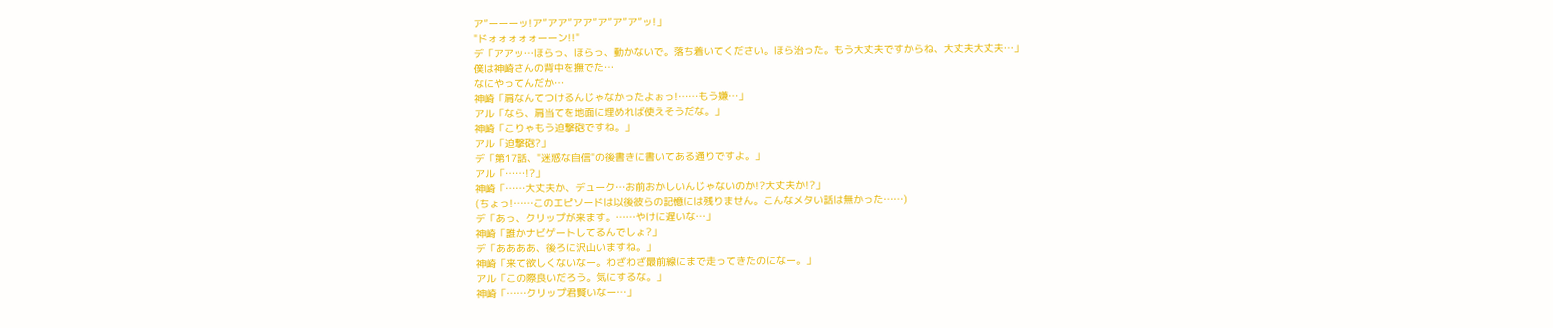ア”ーーーッ!ア”アア”アア”ア”ア”ア”ッ!」
"ドォォォォォーーン!!"
デ「アアッ…ほらっ、ほらっ、動かないで。落ち着いてください。ほら治った。もう大丈夫ですからね、大丈夫大丈夫…」
僕は神崎さんの背中を撫でた…
なにやってんだか…
神崎「肩なんてつけるんじゃなかったよぉっ!……もう嫌…」
アル「なら、肩当てを地面に埋めれば使えそうだな。」
神崎「こりゃもう迫撃砲ですね。」
アル「迫撃砲?」
デ「第17話、"迷惑な自信"の後書きに書いてある通りですよ。」
アル「……!?」
神崎「……大丈夫か、デューク…お前おかしいんじゃないのか!?大丈夫か!?」
(ちょっ!……このエピソードは以後彼らの記憶には残りません。こんなメタい話は無かった……)
デ「あっ、クリップが来ます。……やけに遅いな…」
神崎「誰かナビゲートしてるんでしょ?」
デ「ああああ、後ろに沢山いますね。」
神崎「来て欲しくないなー。わざわざ最前線にまで走ってきたのになー。」
アル「この際良いだろう。気にするな。」
神崎「……クリップ君賢いなー…」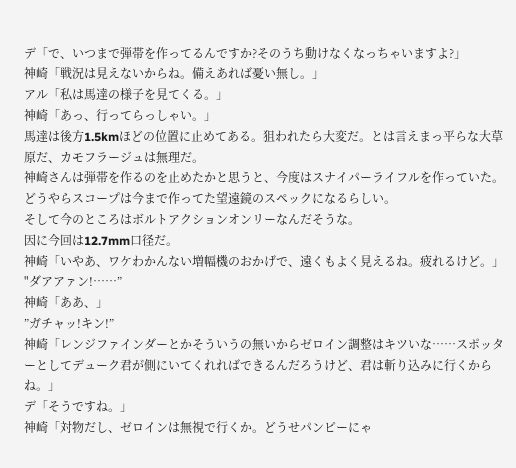デ「で、いつまで弾帯を作ってるんですか?そのうち動けなくなっちゃいますよ?」
神崎「戦況は見えないからね。備えあれば憂い無し。」
アル「私は馬達の様子を見てくる。」
神崎「あっ、行ってらっしゃい。」
馬達は後方1.5kmほどの位置に止めてある。狙われたら大変だ。とは言えまっ平らな大草原だ、カモフラージュは無理だ。
神崎さんは弾帯を作るのを止めたかと思うと、今度はスナイパーライフルを作っていた。
どうやらスコープは今まで作ってた望遠鏡のスペックになるらしい。
そして今のところはボルトアクションオンリーなんだそうな。
因に今回は12.7mm口径だ。
神崎「いやあ、ワケわかんない増幅機のおかげで、遠くもよく見えるね。疲れるけど。」
"ダアアァン!……”
神崎「ああ、」
”ガチャッ!キン!”
神崎「レンジファインダーとかそういうの無いからゼロイン調整はキツいな……スポッターとしてデューク君が側にいてくれればできるんだろうけど、君は斬り込みに行くからね。」
デ「そうですね。」
神崎「対物だし、ゼロインは無視で行くか。どうせパンピーにゃ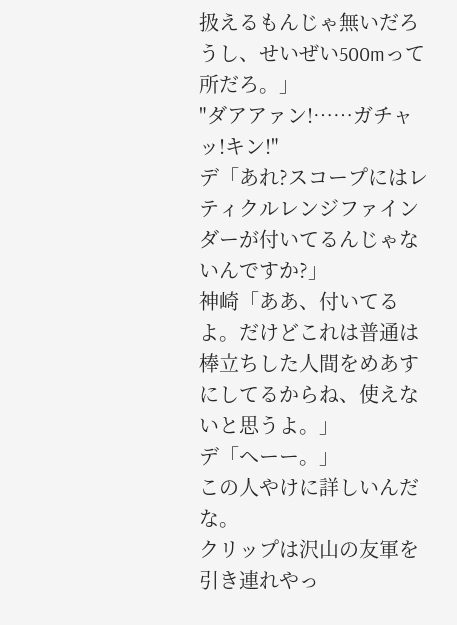扱えるもんじゃ無いだろうし、せいぜい500mって所だろ。」
"ダアアァン!……ガチャッ!キン!"
デ「あれ?スコープにはレティクルレンジファインダーが付いてるんじゃないんですか?」
神崎「ああ、付いてるよ。だけどこれは普通は棒立ちした人間をめあすにしてるからね、使えないと思うよ。」
デ「へーー。」
この人やけに詳しいんだな。
クリップは沢山の友軍を引き連れやっ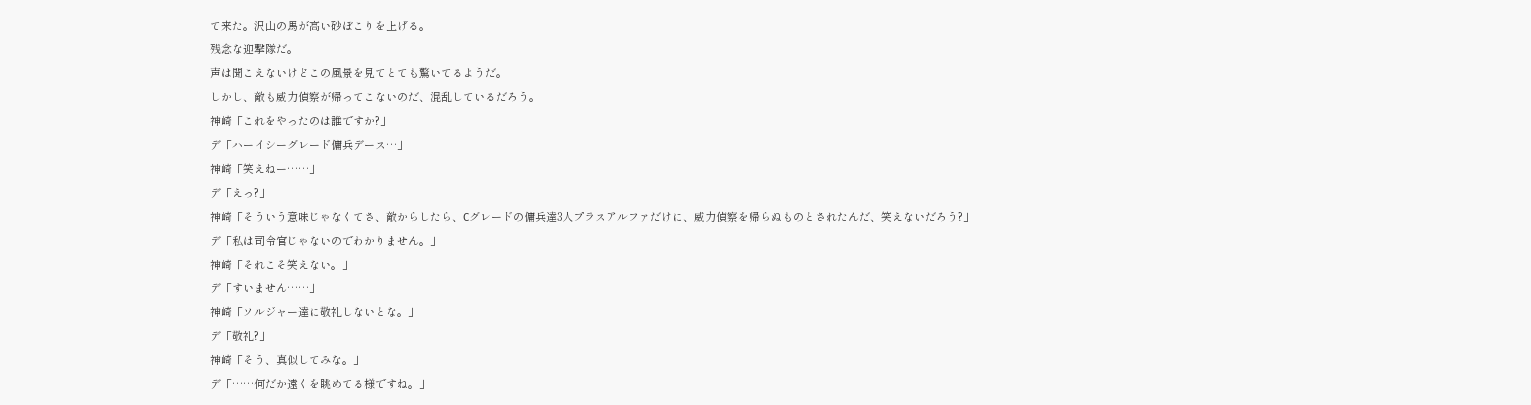て来た。沢山の馬が高い砂ぼこりを上げる。
残念な迎撃隊だ。
声は聞こえないけどこの風景を見てとても驚いてるようだ。
しかし、敵も威力偵察が帰ってこないのだ、混乱しているだろう。
神崎「これをやったのは誰ですか?」
デ「ハーイシーグレード傭兵デース…」
神崎「笑えねー……」
デ「えっ?」
神崎「そういう意味じゃなくてさ、敵からしたら、Cグレードの傭兵達3人プラスアルファだけに、威力偵察を帰らぬものとされたんだ、笑えないだろう?」
デ「私は司令官じゃないのでわかりません。」
神崎「それこそ笑えない。」
デ「すいません……」
神崎「ソルジャー達に敬礼しないとな。」
デ「敬礼?」
神崎「そう、真似してみな。」
デ「……何だか遠くを眺めてる様ですね。」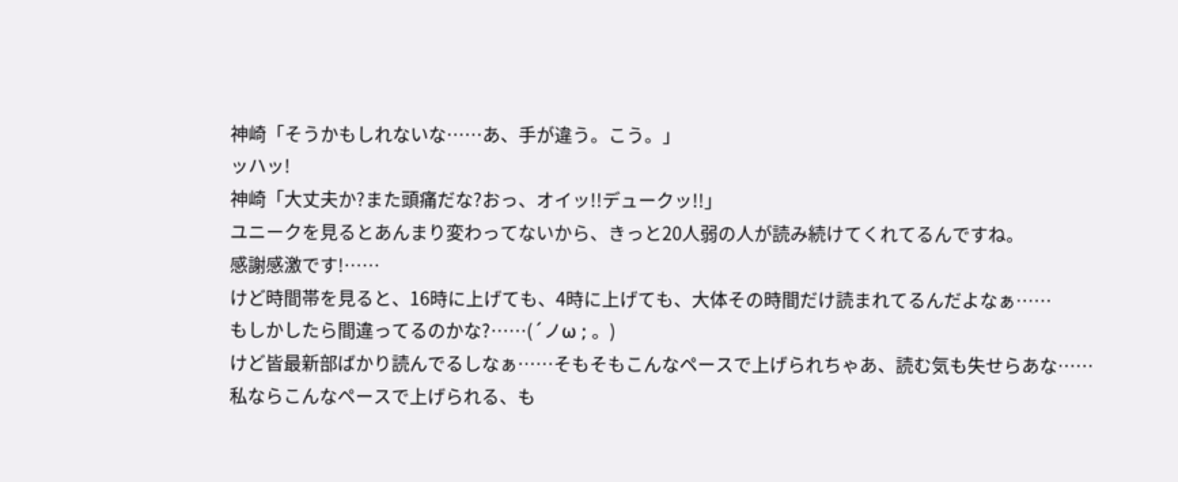神崎「そうかもしれないな……あ、手が違う。こう。」
ッハッ!
神崎「大丈夫か?また頭痛だな?おっ、オイッ!!デュークッ!!」
ユニークを見るとあんまり変わってないから、きっと20人弱の人が読み続けてくれてるんですね。
感謝感激です!……
けど時間帯を見ると、16時に上げても、4時に上げても、大体その時間だけ読まれてるんだよなぁ……
もしかしたら間違ってるのかな?……(´ノω ; 。)
けど皆最新部ばかり読んでるしなぁ……そもそもこんなペースで上げられちゃあ、読む気も失せらあな……
私ならこんなペースで上げられる、も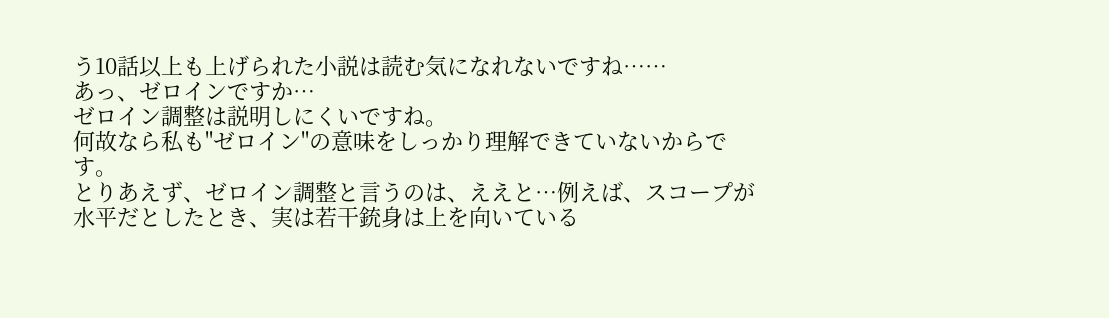う10話以上も上げられた小説は読む気になれないですね……
あっ、ゼロインですか…
ゼロイン調整は説明しにくいですね。
何故なら私も"ゼロイン"の意味をしっかり理解できていないからです。
とりあえず、ゼロイン調整と言うのは、ええと…例えば、スコープが水平だとしたとき、実は若干銃身は上を向いている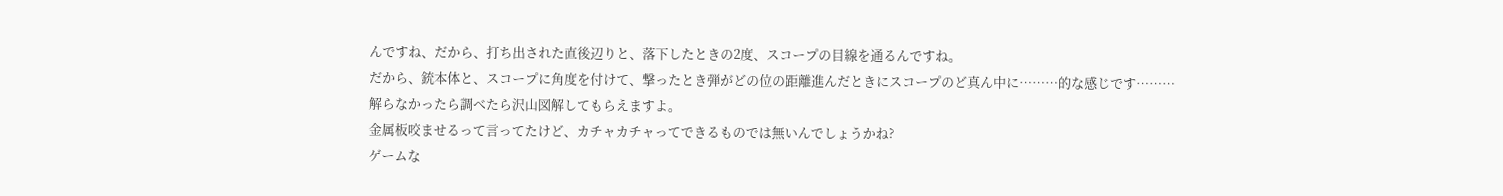んですね、だから、打ち出された直後辺りと、落下したときの2度、スコープの目線を通るんですね。
だから、銃本体と、スコープに角度を付けて、撃ったとき弾がどの位の距離進んだときにスコープのど真ん中に………的な感じです………
解らなかったら調べたら沢山図解してもらえますよ。
金属板咬ませるって言ってたけど、カチャカチャってできるものでは無いんでしょうかね?
ゲームな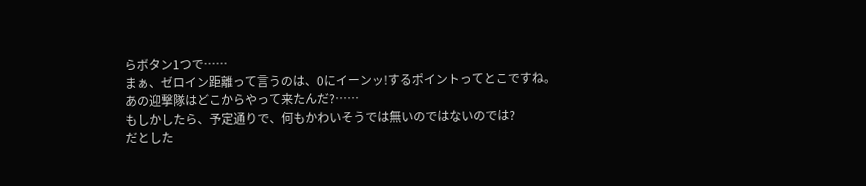らボタン1つで……
まぁ、ゼロイン距離って言うのは、0にイーンッ!するポイントってとこですね。
あの迎撃隊はどこからやって来たんだ?……
もしかしたら、予定通りで、何もかわいそうでは無いのではないのでは?
だとした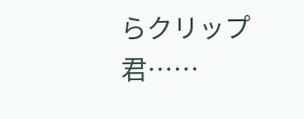らクリップ君……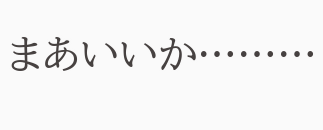まあいいか………